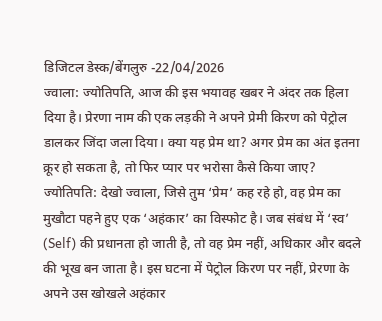डिजिटल डेस्क/बेंगलुरु -22/04/2026
ज्वाला: ज्योतिपति, आज की इस भयावह खबर ने अंदर तक हिला दिया है। प्रेरणा नाम की एक लड़की ने अपने प्रेमी किरण को पेट्रोल डालकर जिंदा जला दिया। क्या यह प्रेम था? अगर प्रेम का अंत इतना क्रूर हो सकता है, तो फिर प्यार पर भरोसा कैसे किया जाए?
ज्योतिपति: देखो ज्वाला, जिसे तुम ‘प्रेम’ कह रहे हो, वह प्रेम का मुखौटा पहने हुए एक ‘अहंकार’ का विस्फोट है। जब संबंध में ‘स्व’ (Self) की प्रधानता हो जाती है, तो वह प्रेम नहीं, अधिकार और बदले की भूख बन जाता है। इस घटना में पेट्रोल किरण पर नहीं, प्रेरणा के अपने उस खोखले अहंकार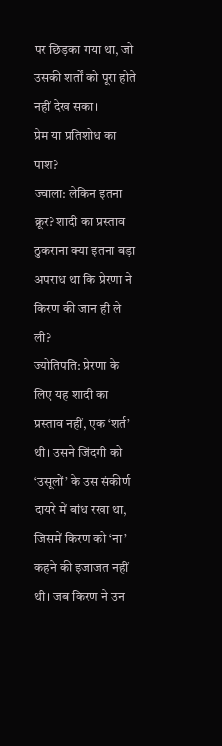पर छिड़का गया था, जो उसकी शर्तों को पूरा होते नहीं देख सका।
प्रेम या प्रतिशोध का पाश?
ज्वाला: लेकिन इतना क्रूर? शादी का प्रस्ताव ठुकराना क्या इतना बड़ा अपराध था कि प्रेरणा ने किरण की जान ही ले ली?
ज्योतिपति: प्रेरणा के लिए यह शादी का प्रस्ताव नहीं, एक ‘शर्त’ थी। उसने जिंदगी को ‘उसूलों’ के उस संकीर्ण दायरे में बांध रखा था, जिसमें किरण को ‘ना’ कहने की इजाजत नहीं थी। जब किरण ने उन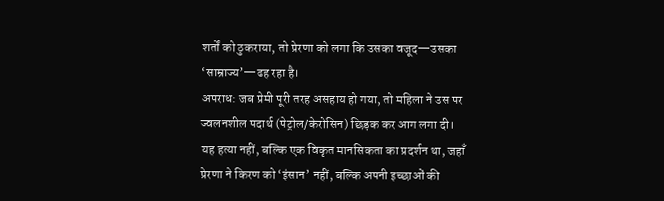शर्तों को ठुकराया, तो प्रेरणा को लगा कि उसका वजूद—उसका ‘साम्राज्य’—ढह रहा है।
अपराध: जब प्रेमी पूरी तरह असहाय हो गया, तो महिला ने उस पर ज्वलनशील पदार्थ (पेट्रोल/केरोसिन) छिड़क कर आग लगा दी।
यह हत्या नहीं, बल्कि एक विकृत मानसिकता का प्रदर्शन था, जहाँ प्रेरणा ने किरण को ‘इंसान’ नहीं, बल्कि अपनी इच्छाओं की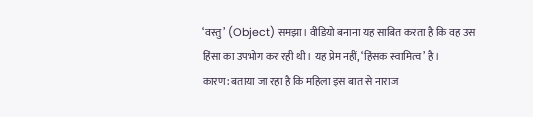‘वस्तु’ (Object) समझा। वीडियो बनाना यह साबित करता है कि वह उस हिंसा का उपभोग कर रही थी। यह प्रेम नहीं, ‘हिंसक स्वामित्व’ है।
कारण: बताया जा रहा है कि महिला इस बात से नाराज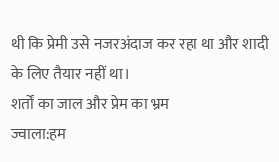थी कि प्रेमी उसे नजरअंदाज कर रहा था और शादी के लिए तैयार नहीं था।
शर्तों का जाल और प्रेम का भ्रम
ज्वाला:हम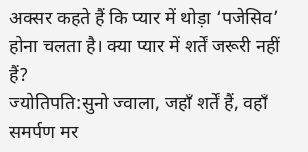अक्सर कहते हैं कि प्यार में थोड़ा ‘पजेसिव’ होना चलता है। क्या प्यार में शर्तें जरूरी नहीं हैं?
ज्योतिपति:सुनो ज्वाला, जहाँ शर्तें हैं, वहाँ समर्पण मर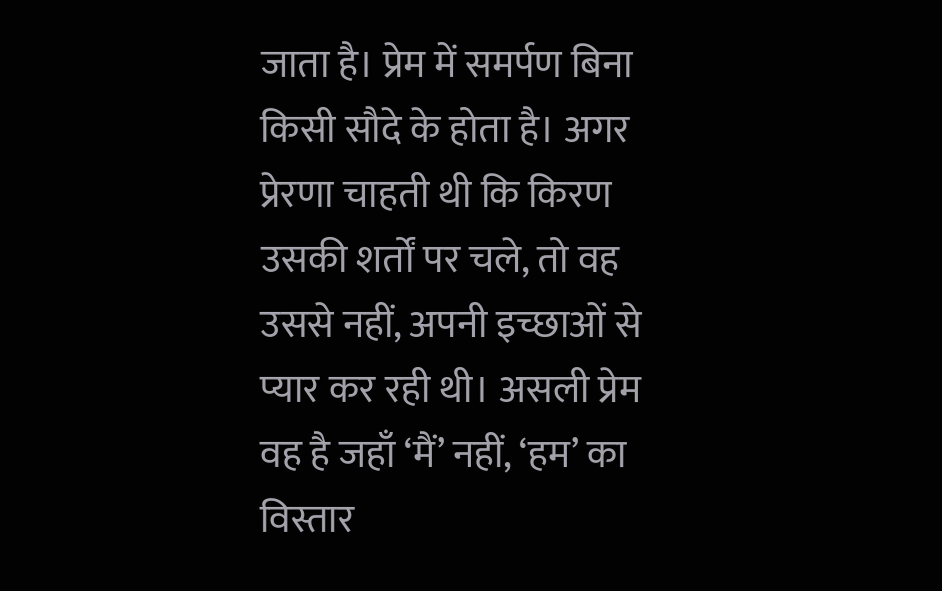जाता है। प्रेम में समर्पण बिना किसी सौदे के होता है। अगर प्रेरणा चाहती थी कि किरण उसकी शर्तों पर चले, तो वह उससे नहीं, अपनी इच्छाओं से प्यार कर रही थी। असली प्रेम वह है जहाँ ‘मैं’ नहीं, ‘हम’ का विस्तार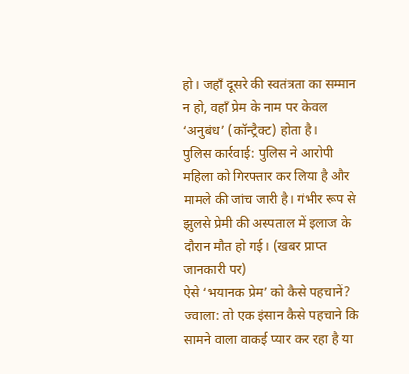हो। जहाँ दूसरे की स्वतंत्रता का सम्मान न हो, वहाँ प्रेम के नाम पर केवल ‘अनुबंध’ (कॉन्ट्रैक्ट) होता है।
पुलिस कार्रवाई: पुलिस ने आरोपी महिला को गिरफ्तार कर लिया है और मामले की जांच जारी है। गंभीर रूप से झुलसे प्रेमी की अस्पताल में इलाज के दौरान मौत हो गई। (खबर प्राप्त जानकारी पर)
ऐसे ‘भयानक प्रेम’ को कैसे पहचानें?
ज्वाला: तो एक इंसान कैसे पहचाने कि सामने वाला वाकई प्यार कर रहा है या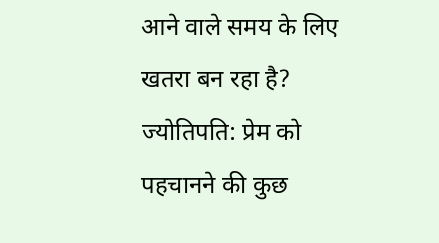आने वाले समय के लिए खतरा बन रहा है?
ज्योतिपति: प्रेम को पहचानने की कुछ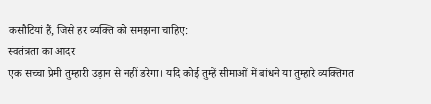कसौटियां हैं, जिसे हर व्यक्ति को समझना चाहिए:
स्वतंत्रता का आदर
एक सच्चा प्रेमी तुम्हारी उड़ान से नहीं डरेगा। यदि कोई तुम्हें सीमाओं में बांधने या तुम्हारे व्यक्तिगत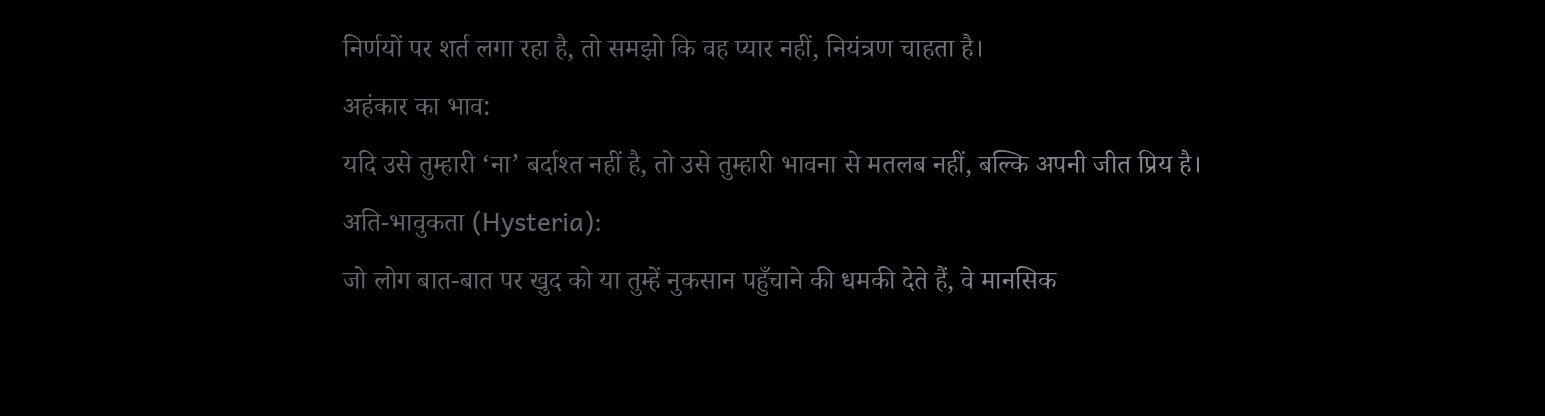निर्णयों पर शर्त लगा रहा है, तो समझो कि वह प्यार नहीं, नियंत्रण चाहता है।
अहंकार का भाव:
यदि उसे तुम्हारी ‘ना’ बर्दाश्त नहीं है, तो उसे तुम्हारी भावना से मतलब नहीं, बल्कि अपनी जीत प्रिय है।
अति-भावुकता (Hysteria):
जो लोग बात-बात पर खुद को या तुम्हें नुकसान पहुँचाने की धमकी देते हैं, वे मानसिक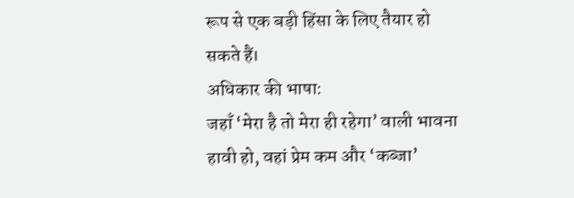रूप से एक बड़ी हिंसा के लिए तैयार हो सकते हैं।
अधिकार की भाषा:
जहाँ ‘मेरा है तो मेरा ही रहेगा’ वाली भावना हावी हो, वहां प्रेम कम और ‘कब्जा’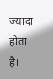ज्यादा होता है।